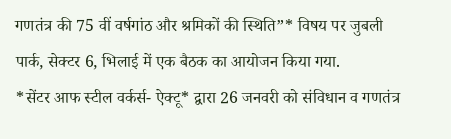गणतंत्र की 75 वीं वर्षगांठ और श्रमिकों की स्थिति”* विषय पर जुबली पार्क, सेक्टर 6, भिलाई में एक बैठक का आयोजन किया गया.
*सेंटर आफ स्टील वर्कर्स- ऐक्टू* द्वारा 26 जनवरी को संविधान व गणतंत्र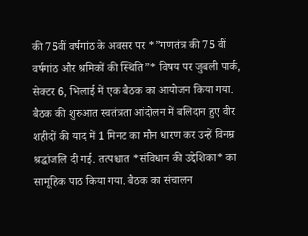की 75वीं वर्षगांठ के अवसर पर *”गणतंत्र की 75 वीं वर्षगांठ और श्रमिकों की स्थिति”* विषय पर जुबली पार्क, सेक्टर 6, भिलाई में एक बैठक का आयोजन किया गया.
बैठक की शुरुआत स्वतंत्रता आंदोलन में बलिदान हुए वीर शहीदों की याद में 1 मिनट का मौन धारण कर उन्हें विनम्र श्रद्धांजलि दी गई. तत्पश्चात *संविधान की उद्देशिका* का सामूहिक पाठ किया गया. बैठक का संचालन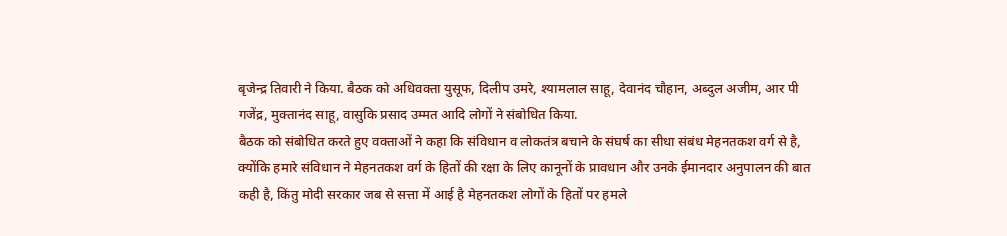बृजेन्द्र तिवारी ने किया. बैठक को अधिवक्ता युसूफ, दिलीप उमरे, श्यामलाल साहू, देवानंद चौहान, अब्दुल अजीम, आर पी गजेंद्र, मुक्तानंद साहू, वासुकि प्रसाद उम्मत आदि लोगों ने संबोधित किया.
बैठक को संबोधित करते हुए वक्ताओं ने कहा कि संविधान व लोकतंत्र बचाने के संघर्ष का सीधा संबंध मेहनतकश वर्ग से है, क्योंकि हमारे संविधान ने मेहनतकश वर्ग के हितों की रक्षा के लिए कानूनों के प्रावधान और उनके ईमानदार अनुपालन की बात कही है, किंतु मोदी सरकार जब से सत्ता में आई है मेहनतकश लोगों के हितों पर हमले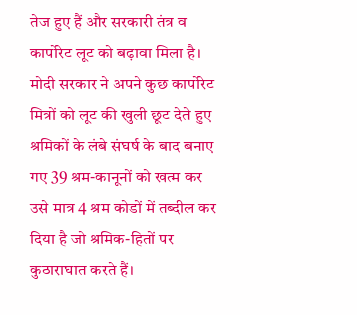तेज हुए हैं और सरकारी तंत्र व कार्पोरेट लूट को बढ़ावा मिला है। मोदी सरकार ने अपने कुछ कार्पोरेट मित्रों को लूट की खुली छूट देते हुए श्रमिकों के लंबे संघर्ष के बाद बनाए गए 39 श्रम-कानूनों को खत्म कर उसे मात्र 4 श्रम कोडों में तब्दील कर दिया है जो श्रमिक-हितों पर कुठाराघात करते हैं।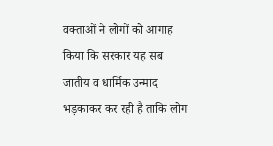वक्ताओं ने लोगों को आगाह किया कि सरकार यह सब जातीय व धार्मिक उन्माद भड़काकर कर रही है ताकि लोग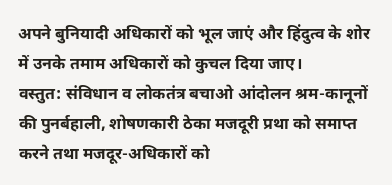अपने बुनियादी अधिकारों को भूल जाएं और हिंदुत्व के शोर में उनके तमाम अधिकारों को कुचल दिया जाए।
वस्तुत: संविधान व लोकतंत्र बचाओ आंदोलन श्रम-कानूनों की पुनर्बहाली, शोषणकारी ठेका मजदूरी प्रथा को समाप्त करने तथा मजदूर-अधिकारों को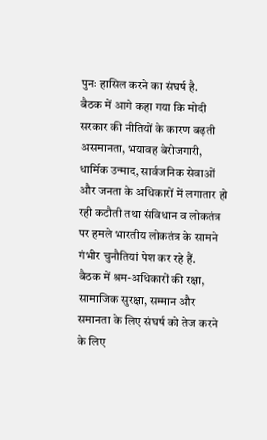पुनः हासिल करने का संघर्ष है.
बैठक में आगे कहा गया कि मोदी सरकार की नीतियों के कारण बढ़ती असमानता, भयावह बेरोजगारी, धार्मिक उन्माद, सार्वजनिक सेवाओं और जनता के अधिकारों में लगातार हो रही कटौती तथा संविधान व लोकतंत्र पर हमले भारतीय लोकतंत्र के सामने गंभीर चुनौतियां पेश कर रहे हैं.
बैठक में श्रम-अधिकारों की रक्षा, सामाजिक सुरक्षा, सम्मान और समानता के लिए संघर्ष को तेज करने के लिए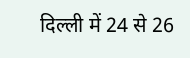दिल्ली में 24 से 26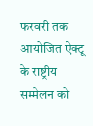फरवरी तक आयोजित ऐक्टू के राष्ट्रीय सम्मेलन को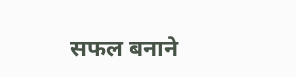सफल बनाने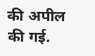की अपील की गई.